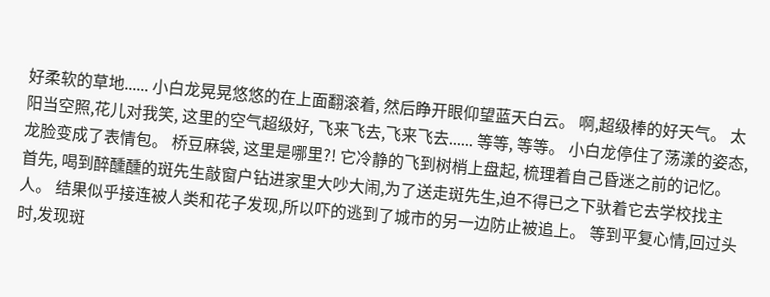好柔软的草地...... 小白龙晃晃悠悠的在上面翻滚着, 然后睁开眼仰望蓝天白云。 啊,超级棒的好天气。 太阳当空照,花儿对我笑, 这里的空气超级好, 飞来飞去,飞来飞去...... 等等, 等等。 小白龙停住了荡漾的姿态, 龙脸变成了表情包。 桥豆麻袋, 这里是哪里?! 它冷静的飞到树梢上盘起, 梳理着自己昏迷之前的记忆。 首先, 喝到醉醺醺的斑先生敲窗户钻进家里大吵大闹,为了送走斑先生,迫不得已之下驮着它去学校找主人。 结果似乎接连被人类和花子发现,所以吓的逃到了城市的另一边防止被追上。 等到平复心情,回过头时,发现斑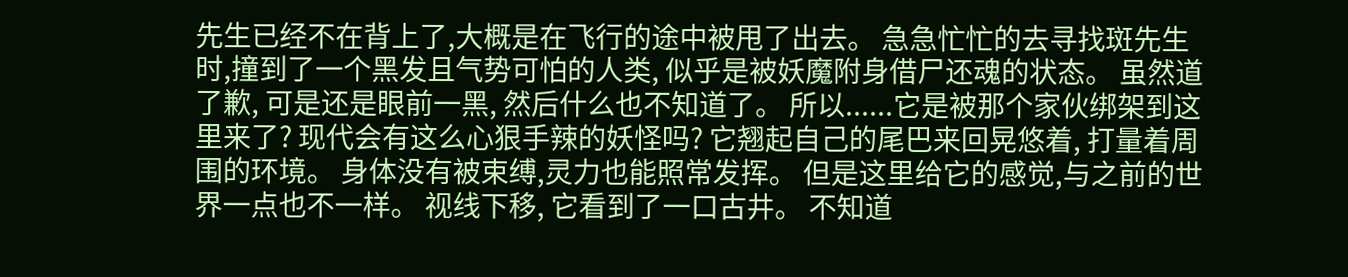先生已经不在背上了,大概是在飞行的途中被甩了出去。 急急忙忙的去寻找斑先生时,撞到了一个黑发且气势可怕的人类, 似乎是被妖魔附身借尸还魂的状态。 虽然道了歉, 可是还是眼前一黑, 然后什么也不知道了。 所以......它是被那个家伙绑架到这里来了? 现代会有这么心狠手辣的妖怪吗? 它翘起自己的尾巴来回晃悠着, 打量着周围的环境。 身体没有被束缚,灵力也能照常发挥。 但是这里给它的感觉,与之前的世界一点也不一样。 视线下移, 它看到了一口古井。 不知道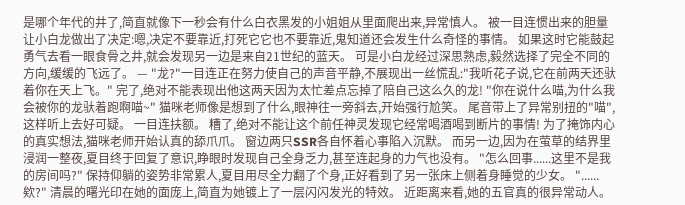是哪个年代的井了,简直就像下一秒会有什么白衣黑发的小姐姐从里面爬出来,异常慎人。 被一目连惯出来的胆量让小白龙做出了决定:嗯,决定不要靠近,打死它它也不要靠近,鬼知道还会发生什么奇怪的事情。 如果这时它能鼓起勇气去看一眼食骨之井,就会发现另一边是来自21世纪的蓝天。 可是小白龙经过深思熟虑,毅然选择了完全不同的方向,缓缓的飞远了。 — "龙?"一目连正在努力使自己的声音平静,不展现出一丝慌乱:"我听花子说,它在前两天还驮着你在天上飞。" 完了,绝对不能表现出他这两天因为太忙差点忘掉了陪自己这么久的龙! "你在说什么喵,为什么我会被你的龙驮着跑啊喵~" 猫咪老师像是想到了什么,眼神往一旁斜去,开始强行尬笑。 尾音带上了异常别扭的"喵",这样听上去好可疑。 一目连扶额。 糟了,绝对不能让这个前任神灵发现它经常喝酒喝到断片的事情! 为了掩饰内心的真实想法,猫咪老师开始认真的舔爪爪。 窗边两只SSR各自怀着心事陷入沉默。 而另一边,因为在萤草的结界里浸润一整夜,夏目终于回复了意识,睁眼时发现自己全身乏力,甚至连起身的力气也没有。 "怎么回事......这里不是我的房间吗?" 保持仰躺的姿势非常累人,夏目用尽全力翻了个身,正好看到了另一张床上侧着身睡觉的少女。 "......欸?" 清晨的曙光印在她的面庞上,简直为她镀上了一层闪闪发光的特效。 近距离来看,她的五官真的很异常动人。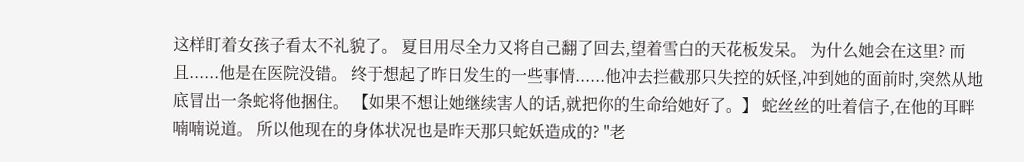这样盯着女孩子看太不礼貌了。 夏目用尽全力又将自己翻了回去,望着雪白的天花板发呆。 为什么她会在这里? 而且......他是在医院没错。 终于想起了昨日发生的一些事情......他冲去拦截那只失控的妖怪,冲到她的面前时,突然从地底冒出一条蛇将他捆住。 【如果不想让她继续害人的话,就把你的生命给她好了。】 蛇丝丝的吐着信子,在他的耳畔喃喃说道。 所以他现在的身体状况也是昨天那只蛇妖造成的? "老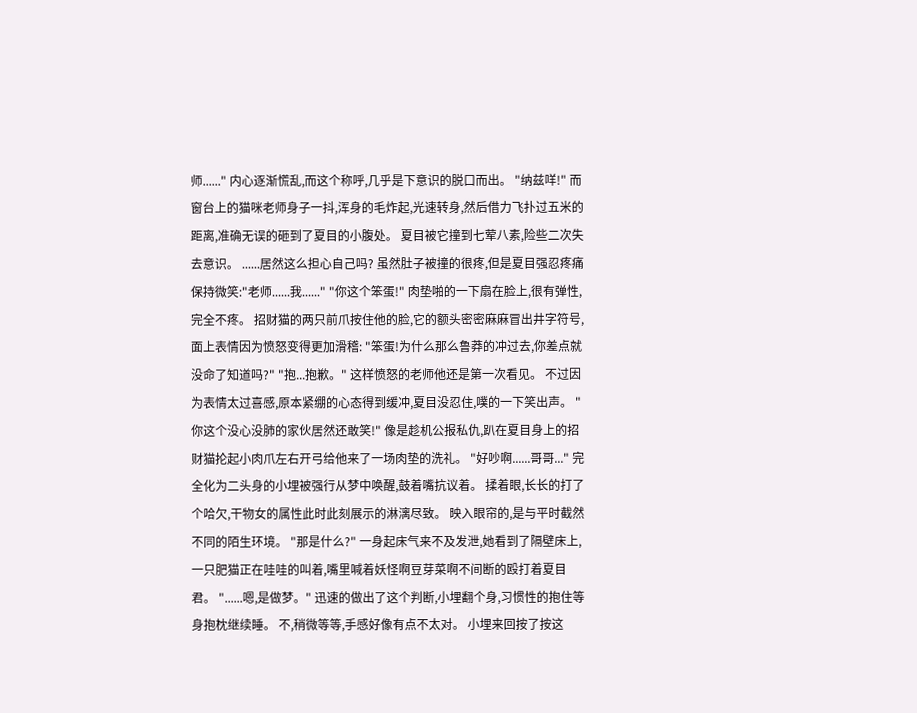师......" 内心逐渐慌乱,而这个称呼,几乎是下意识的脱口而出。 "纳兹咩!" 而窗台上的猫咪老师身子一抖,浑身的毛炸起,光速转身,然后借力飞扑过五米的距离,准确无误的砸到了夏目的小腹处。 夏目被它撞到七荤八素,险些二次失去意识。 ......居然这么担心自己吗? 虽然肚子被撞的很疼,但是夏目强忍疼痛保持微笑:"老师......我......" "你这个笨蛋!" 肉垫啪的一下扇在脸上,很有弹性,完全不疼。 招财猫的两只前爪按住他的脸,它的额头密密麻麻冒出井字符号,面上表情因为愤怒变得更加滑稽: "笨蛋!为什么那么鲁莽的冲过去,你差点就没命了知道吗?" "抱...抱歉。" 这样愤怒的老师他还是第一次看见。 不过因为表情太过喜感,原本紧绷的心态得到缓冲,夏目没忍住,噗的一下笑出声。 "你这个没心没肺的家伙居然还敢笑!" 像是趁机公报私仇,趴在夏目身上的招财猫抡起小肉爪左右开弓给他来了一场肉垫的洗礼。 "好吵啊......哥哥..." 完全化为二头身的小埋被强行从梦中唤醒,鼓着嘴抗议着。 揉着眼,长长的打了个哈欠,干物女的属性此时此刻展示的淋漓尽致。 映入眼帘的,是与平时截然不同的陌生环境。 "那是什么?" 一身起床气来不及发泄,她看到了隔壁床上,一只肥猫正在哇哇的叫着,嘴里喊着妖怪啊豆芽菜啊不间断的殴打着夏目君。 "......嗯,是做梦。" 迅速的做出了这个判断,小埋翻个身,习惯性的抱住等身抱枕继续睡。 不,稍微等等,手感好像有点不太对。 小埋来回按了按这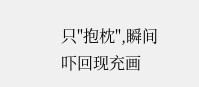只"抱枕",瞬间吓回现充画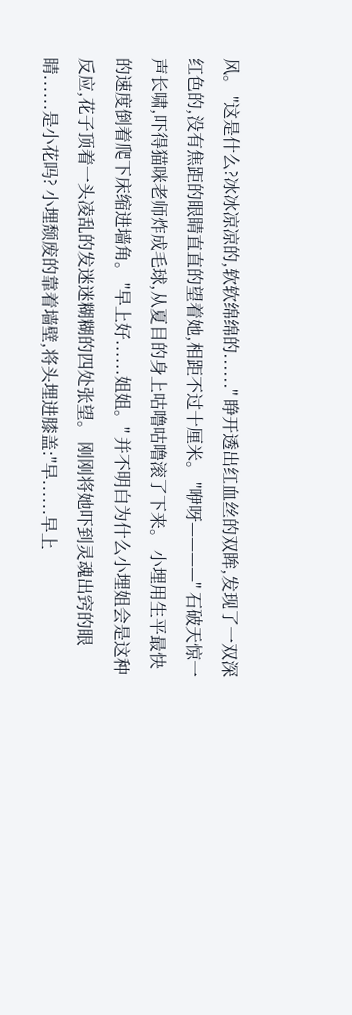风。 "这是什么?冰冰凉凉的,软软绵绵的......" 睁开透出红血丝的双眸,发现了一双深红色的,没有焦距的眼睛直直的望着她,相距不过十厘米。 "咿呀————" 石破天惊一声长啸,吓得猫咪老师炸成毛球,从夏目的身上咕噜咕噜滚了下来。 小埋用生平最快的速度倒着爬下床缩进墙角。 "早上好......姐姐。" 并不明白为什么小埋姐会是这种反应,花子顶着一头凌乱的发迷迷糊糊的四处张望。 刚刚将她吓到灵魂出窍的眼睛......是小花吗? 小埋颓废的靠着墙壁,将头埋进膝盖:"早......早上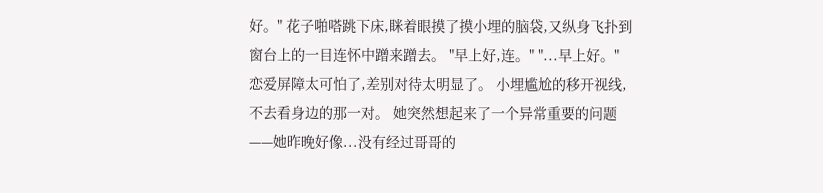好。" 花子啪嗒跳下床,眯着眼摸了摸小埋的脑袋,又纵身飞扑到窗台上的一目连怀中蹭来蹭去。 "早上好,连。" "...早上好。" 恋爱屏障太可怕了,差别对待太明显了。 小埋尴尬的移开视线,不去看身边的那一对。 她突然想起来了一个异常重要的问题——她昨晚好像...没有经过哥哥的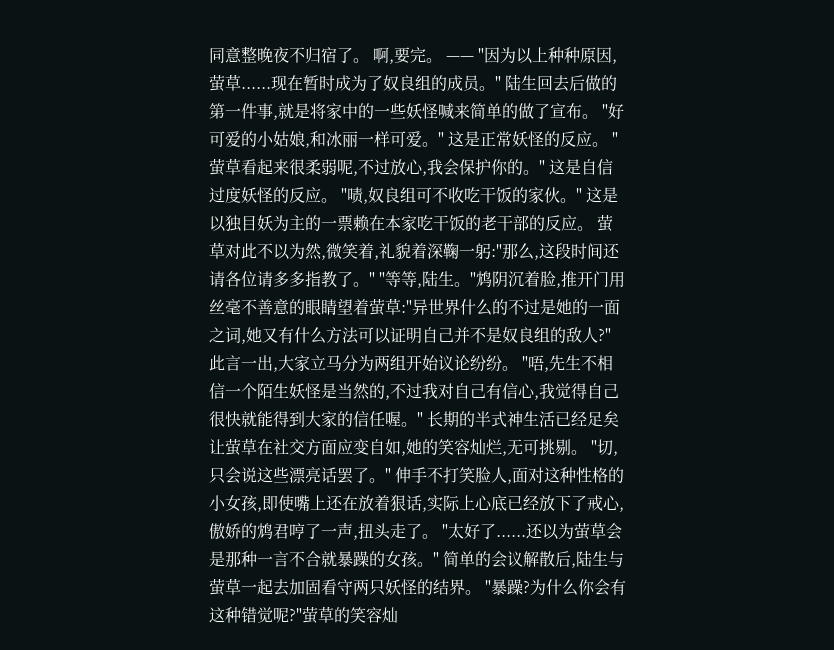同意整晚夜不归宿了。 啊,要完。 —— "因为以上种种原因,萤草......现在暂时成为了奴良组的成员。" 陆生回去后做的第一件事,就是将家中的一些妖怪喊来简单的做了宣布。 "好可爱的小姑娘,和冰丽一样可爱。" 这是正常妖怪的反应。 "萤草看起来很柔弱呢,不过放心,我会保护你的。" 这是自信过度妖怪的反应。 "啧,奴良组可不收吃干饭的家伙。" 这是以独目妖为主的一票赖在本家吃干饭的老干部的反应。 萤草对此不以为然,微笑着,礼貌着深鞠一躬:"那么,这段时间还请各位请多多指教了。" "等等,陆生。"鸩阴沉着脸,推开门用丝毫不善意的眼睛望着萤草:"异世界什么的不过是她的一面之词,她又有什么方法可以证明自己并不是奴良组的敌人?" 此言一出,大家立马分为两组开始议论纷纷。 "唔,先生不相信一个陌生妖怪是当然的,不过我对自己有信心,我觉得自己很快就能得到大家的信任喔。" 长期的半式神生活已经足矣让萤草在社交方面应变自如,她的笑容灿烂,无可挑剔。 "切,只会说这些漂亮话罢了。" 伸手不打笑脸人,面对这种性格的小女孩,即使嘴上还在放着狠话,实际上心底已经放下了戒心,傲娇的鸩君哼了一声,扭头走了。 "太好了......还以为萤草会是那种一言不合就暴躁的女孩。" 简单的会议解散后,陆生与萤草一起去加固看守两只妖怪的结界。 "暴躁?为什么你会有这种错觉呢?"萤草的笑容灿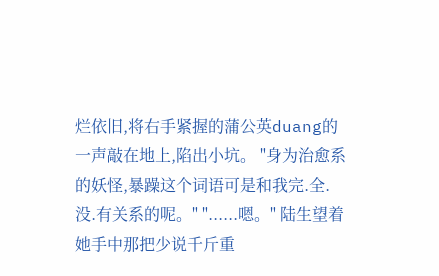烂依旧,将右手紧握的蒲公英duang的一声敲在地上,陷出小坑。 "身为治愈系的妖怪,暴躁这个词语可是和我完.全.没.有关系的呢。" "......嗯。" 陆生望着她手中那把少说千斤重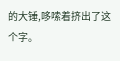的大锤,哆嗦着挤出了这个字。